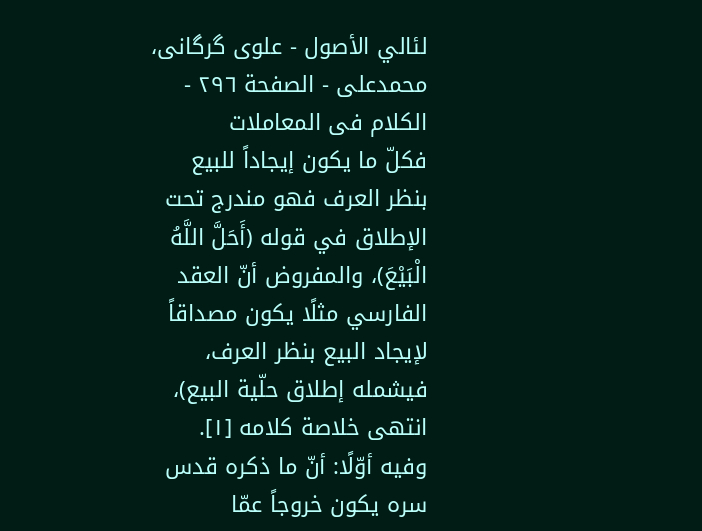لئالي الأصول - علوی گرگانی، محمدعلی - الصفحة ٢٩٦ - الکلام فی المعاملات
فكلّ ما يكون إيجاداً للبيع بنظر العرف فهو مندرج تحت الإطلاق في قوله (أَحَلَّ اللَّهُ الْبَيْعَ)، والمفروض أنّ العقد الفارسي مثلًا يكون مصداقاً لإيجاد البيع بنظر العرف، فيشمله إطلاق حلّية البيع)، انتهى خلاصة كلامه [١].
وفيه أوّلًا: أنّ ما ذكره قدس سره يكون خروجاً عمّا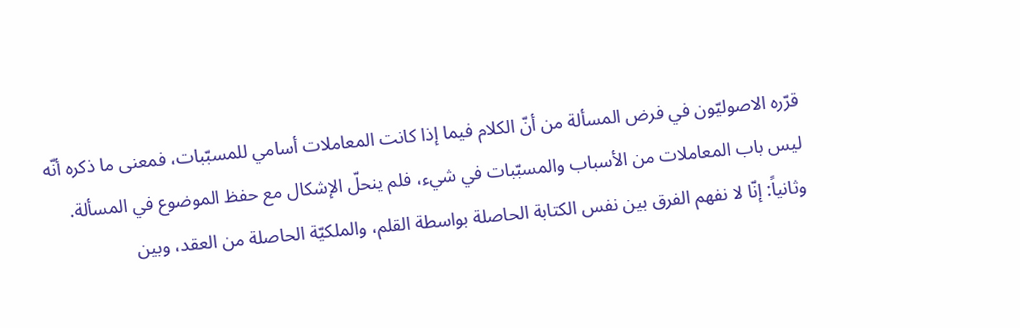قرّره الاصوليّون في فرض المسألة من أنّ الكلام فيما إذا كانت المعاملات أسامي للمسبّبات، فمعنى ما ذكره أنّه ليس باب المعاملات من الأسباب والمسبّبات في شيء، فلم ينحلّ الإشكال مع حفظ الموضوع في المسألة.
وثانياً: إنّا لا نفهم الفرق بين نفس الكتابة الحاصلة بواسطة القلم، والملكيّة الحاصلة من العقد، وبين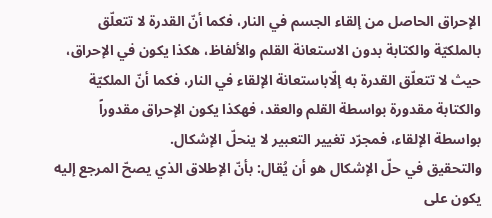الإحراق الحاصل من إلقاء الجسم في النار، فكما أنّ القدرة لا تتعلّق بالملكيّة والكتابة بدون الاستعانة القلم والألفاظ، هكذا يكون في الإحراق، حيث لا تتعلّق القدرة به إلّاباستعانة الإلقاء في النار، فكما أنّ الملكيّة والكتابة مقدورة بواسطة القلم والعقد، فهكذا يكون الإحراق مقدوراً بواسطة الإلقاء، فمجرّد تغيير التعبير لا ينحلّ الإشكال.
والتحقيق في حلّ الإشكال هو أن يُقال: بأنّ الإطلاق الذي يصحّ المرجع إليه يكون على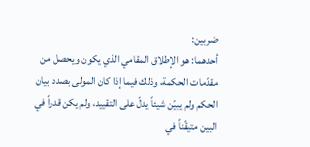ضربين:
أحدهما: هو الإطلاق المقامي الذي يكون ويحصل من مقدّمات الحكمة، وذلك فيما إذا كان المولى بصدد بيان الحكم ولم يبيّن شيئاً يدلّ على التقييد، ولم يكن قدراً في البين متيقّناً في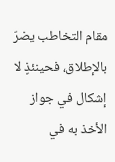مقام التخاطب يضرّ بالإطلاق، فحينئذٍ لا إشكال في جواز الأخذ به في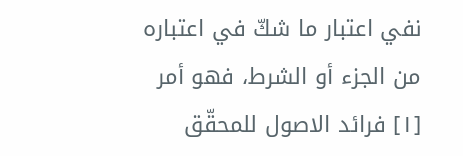نفي اعتبار ما شكّ في اعتباره من الجزء أو الشرط، فهو أمر
[١] فرائد الاصول للمحقّق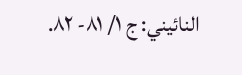النائيني: ج ١/ ٨١- ٨٢.